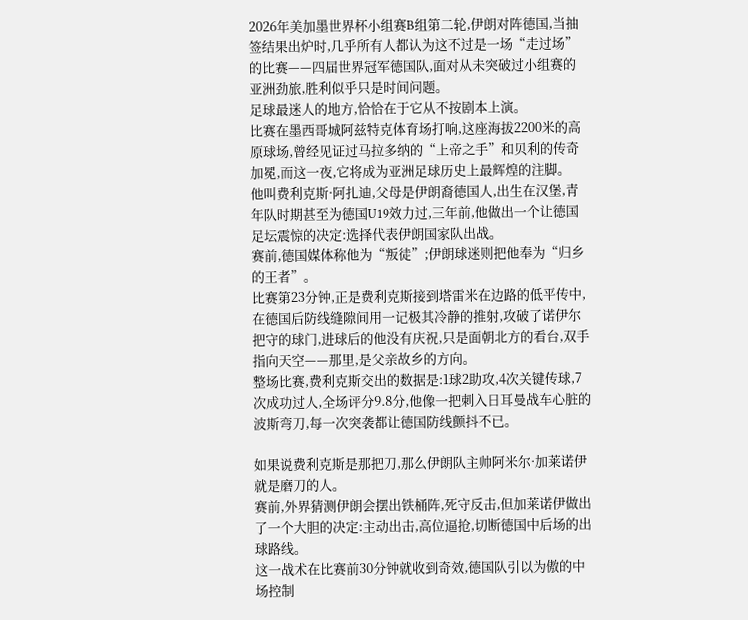2026年美加墨世界杯小组赛B组第二轮,伊朗对阵德国,当抽签结果出炉时,几乎所有人都认为这不过是一场“走过场”的比赛——四届世界冠军德国队,面对从未突破过小组赛的亚洲劲旅,胜利似乎只是时间问题。
足球最迷人的地方,恰恰在于它从不按剧本上演。
比赛在墨西哥城阿兹特克体育场打响,这座海拔2200米的高原球场,曾经见证过马拉多纳的“上帝之手”和贝利的传奇加冕,而这一夜,它将成为亚洲足球历史上最辉煌的注脚。
他叫费利克斯·阿扎迪,父母是伊朗裔德国人,出生在汉堡,青年队时期甚至为德国U19效力过,三年前,他做出一个让德国足坛震惊的决定:选择代表伊朗国家队出战。
赛前,德国媒体称他为“叛徒”;伊朗球迷则把他奉为“归乡的王者”。
比赛第23分钟,正是费利克斯接到塔雷米在边路的低平传中,在德国后防线缝隙间用一记极其冷静的推射,攻破了诺伊尔把守的球门,进球后的他没有庆祝,只是面朝北方的看台,双手指向天空——那里,是父亲故乡的方向。
整场比赛,费利克斯交出的数据是:1球2助攻,4次关键传球,7次成功过人,全场评分9.8分,他像一把刺入日耳曼战车心脏的波斯弯刀,每一次突袭都让德国防线颤抖不已。

如果说费利克斯是那把刀,那么伊朗队主帅阿米尔·加莱诺伊就是磨刀的人。
赛前,外界猜测伊朗会摆出铁桶阵,死守反击,但加莱诺伊做出了一个大胆的决定:主动出击,高位逼抢,切断德国中后场的出球路线。
这一战术在比赛前30分钟就收到奇效,德国队引以为傲的中场控制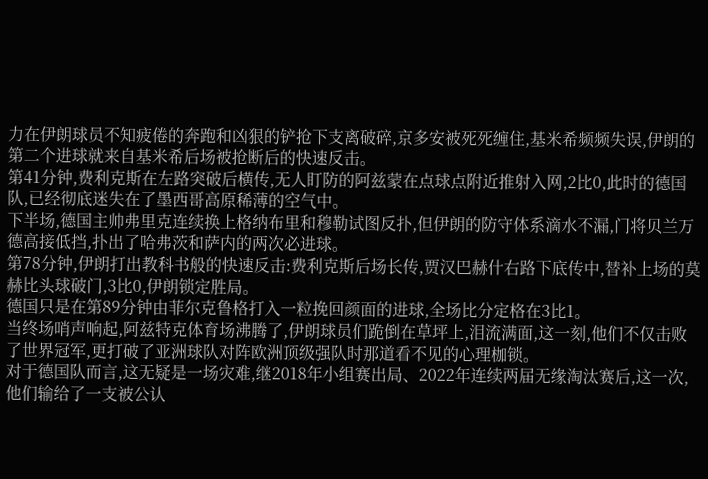力在伊朗球员不知疲倦的奔跑和凶狠的铲抢下支离破碎,京多安被死死缠住,基米希频频失误,伊朗的第二个进球就来自基米希后场被抢断后的快速反击。
第41分钟,费利克斯在左路突破后横传,无人盯防的阿兹蒙在点球点附近推射入网,2比0,此时的德国队,已经彻底迷失在了墨西哥高原稀薄的空气中。
下半场,德国主帅弗里克连续换上格纳布里和穆勒试图反扑,但伊朗的防守体系滴水不漏,门将贝兰万德高接低挡,扑出了哈弗茨和萨内的两次必进球。
第78分钟,伊朗打出教科书般的快速反击:费利克斯后场长传,贾汉巴赫什右路下底传中,替补上场的莫赫比头球破门,3比0,伊朗锁定胜局。
德国只是在第89分钟由菲尔克鲁格打入一粒挽回颜面的进球,全场比分定格在3比1。
当终场哨声响起,阿兹特克体育场沸腾了,伊朗球员们跪倒在草坪上,泪流满面,这一刻,他们不仅击败了世界冠军,更打破了亚洲球队对阵欧洲顶级强队时那道看不见的心理枷锁。
对于德国队而言,这无疑是一场灾难,继2018年小组赛出局、2022年连续两届无缘淘汰赛后,这一次,他们输给了一支被公认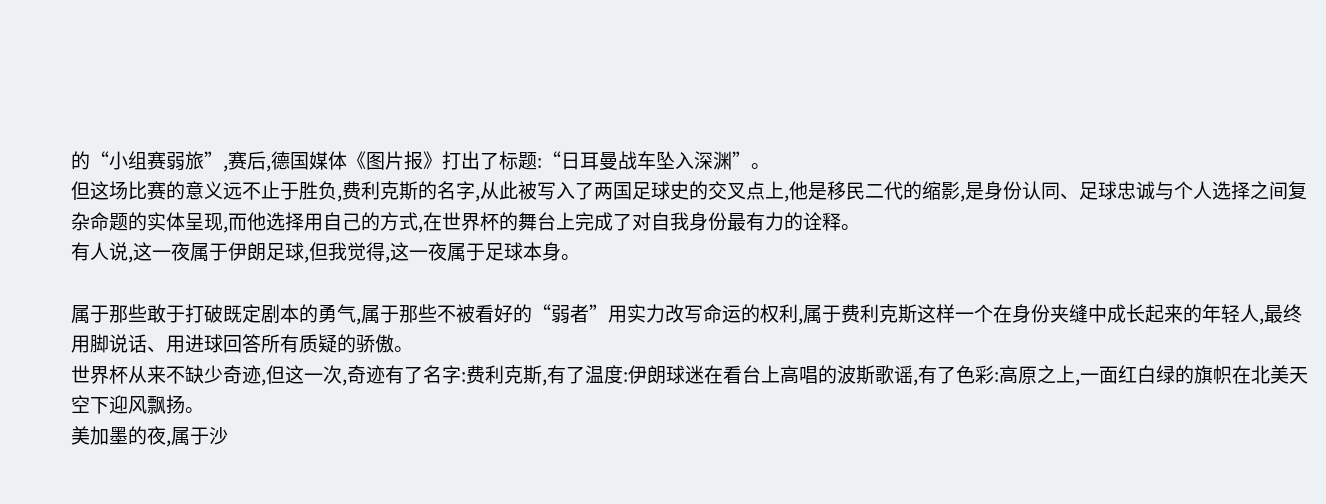的“小组赛弱旅”,赛后,德国媒体《图片报》打出了标题:“日耳曼战车坠入深渊”。
但这场比赛的意义远不止于胜负,费利克斯的名字,从此被写入了两国足球史的交叉点上,他是移民二代的缩影,是身份认同、足球忠诚与个人选择之间复杂命题的实体呈现,而他选择用自己的方式,在世界杯的舞台上完成了对自我身份最有力的诠释。
有人说,这一夜属于伊朗足球,但我觉得,这一夜属于足球本身。

属于那些敢于打破既定剧本的勇气,属于那些不被看好的“弱者”用实力改写命运的权利,属于费利克斯这样一个在身份夹缝中成长起来的年轻人,最终用脚说话、用进球回答所有质疑的骄傲。
世界杯从来不缺少奇迹,但这一次,奇迹有了名字:费利克斯,有了温度:伊朗球迷在看台上高唱的波斯歌谣,有了色彩:高原之上,一面红白绿的旗帜在北美天空下迎风飘扬。
美加墨的夜,属于沙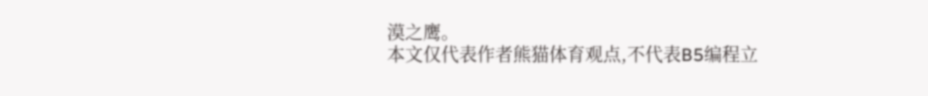漠之鹰。
本文仅代表作者熊猫体育观点,不代表B5编程立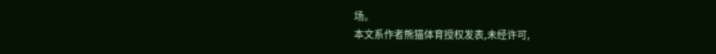场。
本文系作者熊猫体育授权发表,未经许可,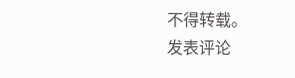不得转载。
发表评论